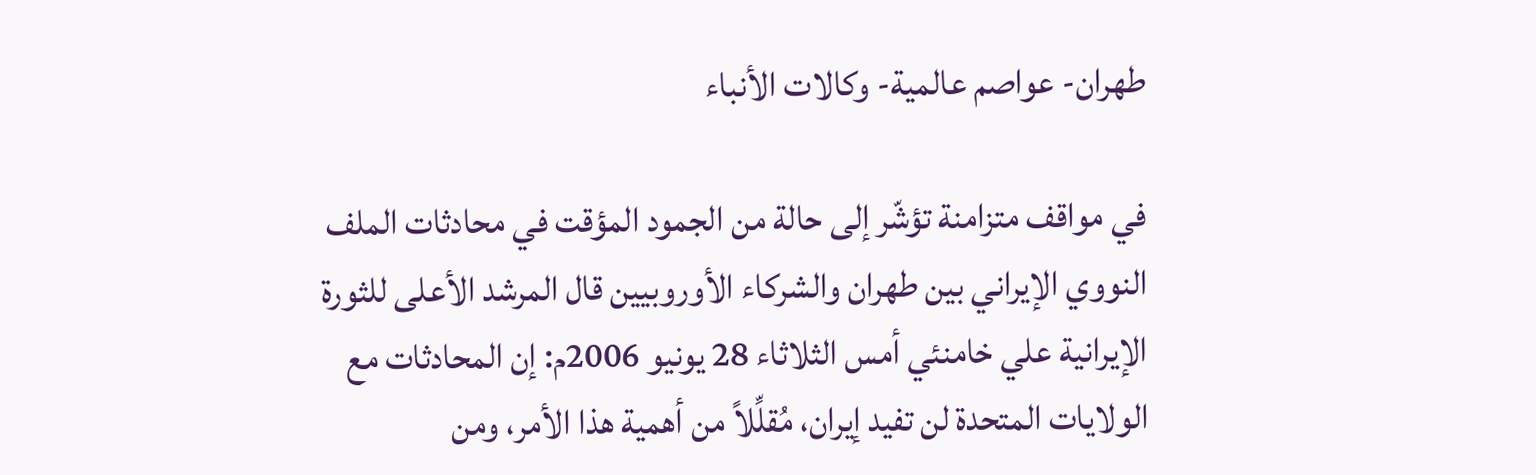طهران- عواصم عالمية- وكالات الأنباء

في مواقف متزامنة تؤشّر إلى حالة من الجمود المؤقت في محادثات الملف النووي الإيراني بين طهران والشركاء الأوروبيين قال المرشد الأعلى للثورة الإيرانية علي خامنئي أمس الثلاثاء 28 يونيو 2006م: إن المحادثات مع الولايات المتحدة لن تفيد إيران، مُقلِّلاً من أهمية هذا الأمر، ومن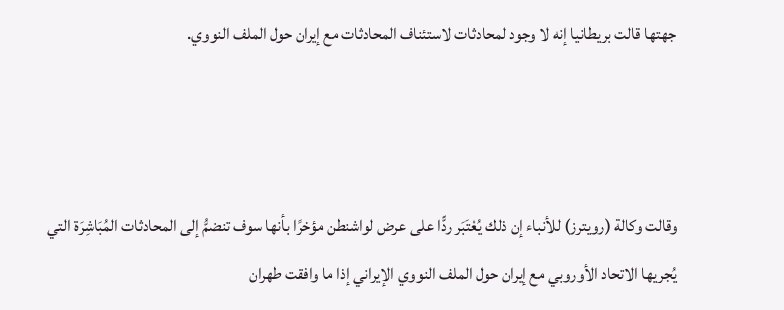جهتها قالت بريطانيا إنه لا وجود لمحادثات لاستئناف المحادثات مع إيران حول الملف النووي.



وقالت وكالة (رويترز) للأنباء إن ذلك يُعْتَبَر ردًّا على عرض لواشنطن مؤخرًا بأنها سوف تنضمُّ إلى المحادثات المُبَاشِرَة التي يُجريها الاتحاد الأوروبي مع إيران حول الملف النووي الإيراني إذا ما وافقت طهران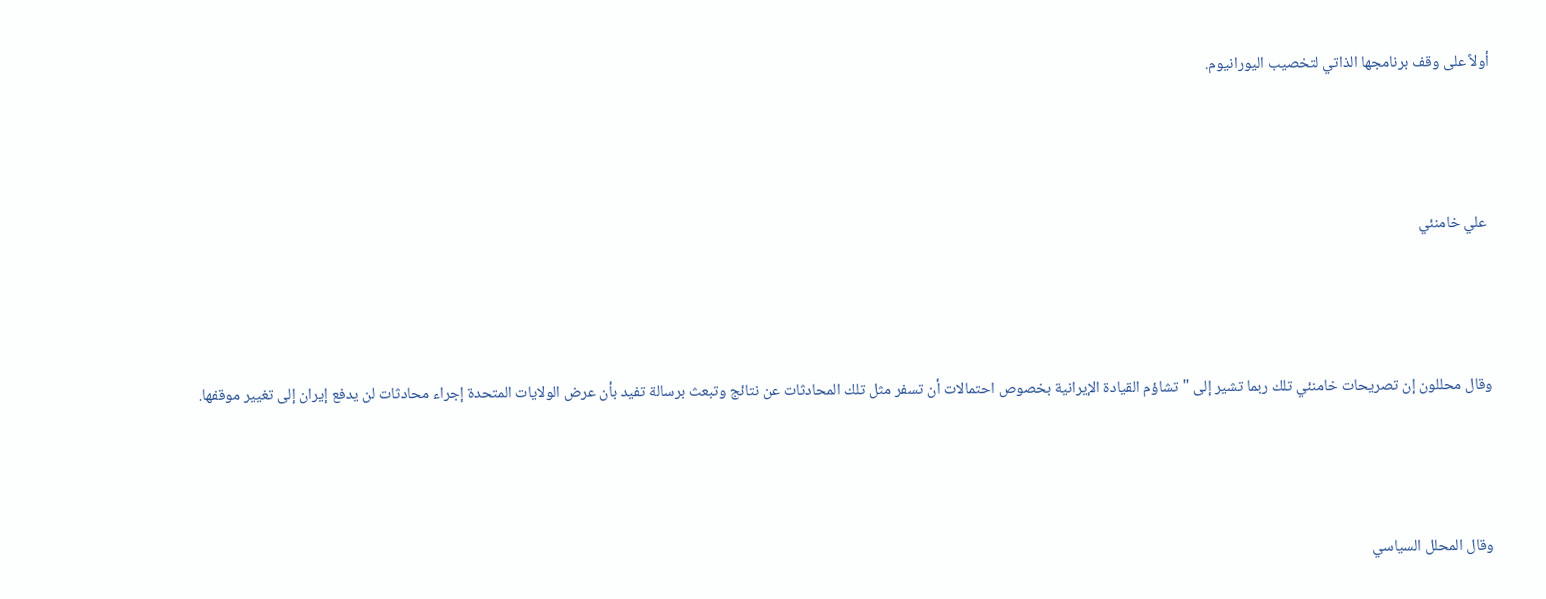أولاً على وقف برنامجها الذاتي لتخصيب اليورانيوم.



 علي خامنئي



وقال محللون إن تصريحات خامنئي تلك ربما تشير إلى "تشاؤم القيادة الإيرانية بخصوص احتمالات أن تسفر مثل تلك المحادثات عن نتائج وتبعث برسالة تفيد بأن عرض الولايات المتحدة إجراء محادثات لن يدفع إيران إلى تغيير موقفها.



وقال المحلل السياسي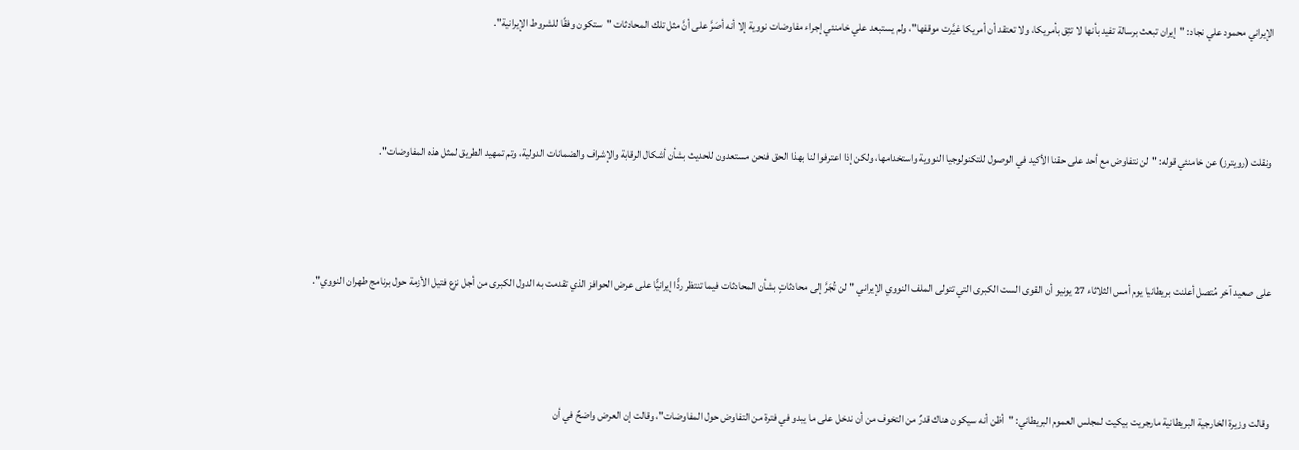الإيراني محمود علي نجاد: "إيران تبعث برسالة تفيد بأنها لا تثِق بأمريكا، ولا تعتقد أن أمريكا غيَّرت موقفها"، ولم يستبعد علي خامنئي إجراء مفاوضات نووية إلا أنه أصَرَّ على أنَّ مثل تلك المحادثات "ستكون وفقًا للشروط الإيرانية".



ونقلت (رويترز) عن خامنئي قوله: "لن نتفاوض مع أحد على حقنا الأكيد في الوصول للتكنولوجيا النووية واستخدامها، ولكن إذا اعترفوا لنا بهذا الحق فنحن مستعدون للحديث بشأن أشكال الرقابة والإشراف والضمانات الدولية، وتم تمهيد الطريق لمثل هذه المفاوضات".



على صعيد آخر مُتصل أعلنت بريطانيا يوم أمس الثلاثاء 27 يونيو أن القوى الست الكبرى التي تتولى الملف النووي الإيراني "لن تُجَرَّ إلى محادثاتٍ بشأن المحادثات فيما تنتظر ردًّا إيرانيًّا على عرض الحوافز الذي تقدمت به الدول الكبرى من أجل نزع فتيل الأزمة حول برنامج طهران النووي".



وقالت وزيرة الخارجية البريطانية مارجريت بيكيت لمجلس العموم البريطاني: "أظن أنه سيكون هناك قدرٌ من التخوف من أن ندخل على ما يبدو في فترة من التفاوض حول المفاوضات"، وقالت إن العرض واضحٌ في أن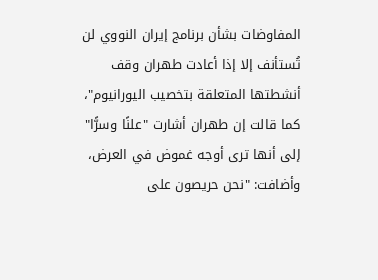المفاوضات بشأن برنامج إيران النووي لن تُستأنف إلا إذا أعادت طهران وقف أنشطتها المتعلقة بتخصيب اليورانيوم"، كما قالت إن طهران أشارت "علنًا وسرًّا" إلى أنها ترى أوجه غموض في العرض، وأضافت: "نحن حريصون على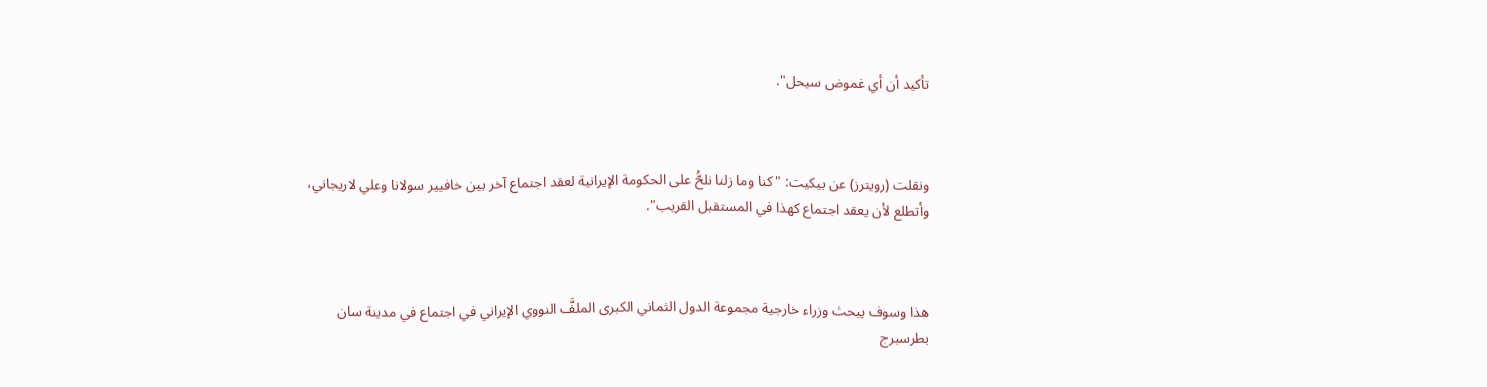تأكيد أن أي غموض سيحل".



ونقلت (رويترز) عن بيكيت: "كنا وما زلنا نلحُّ على الحكومة الإيرانية لعقد اجتماع آخر بين خافيير سولانا وعلي لاريجاني، وأتطلع لأن يعقد اجتماع كهذا في المستقبل القريب".



هذا وسوف يبحث وزراء خارجية مجموعة الدول الثماني الكبرى الملفَّ النووي الإيراني في اجتماع في مدينة سان بطرسبرج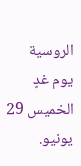الروسية يوم غدٍ الخميس 29 يونيو.